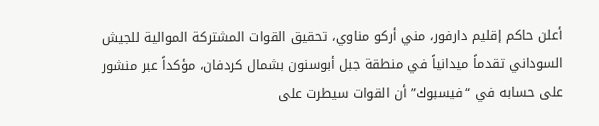أعلن حاكم إقليم دارفور، مني أركو مناوي، تحقيق القوات المشتركة الموالية للجيش السوداني تقدماً ميدانياً في منطقة جبل أبوسنون بشمال كردفان، مؤكداً عبر منشور على حسابه في “فيسبوك” أن القوات سيطرت على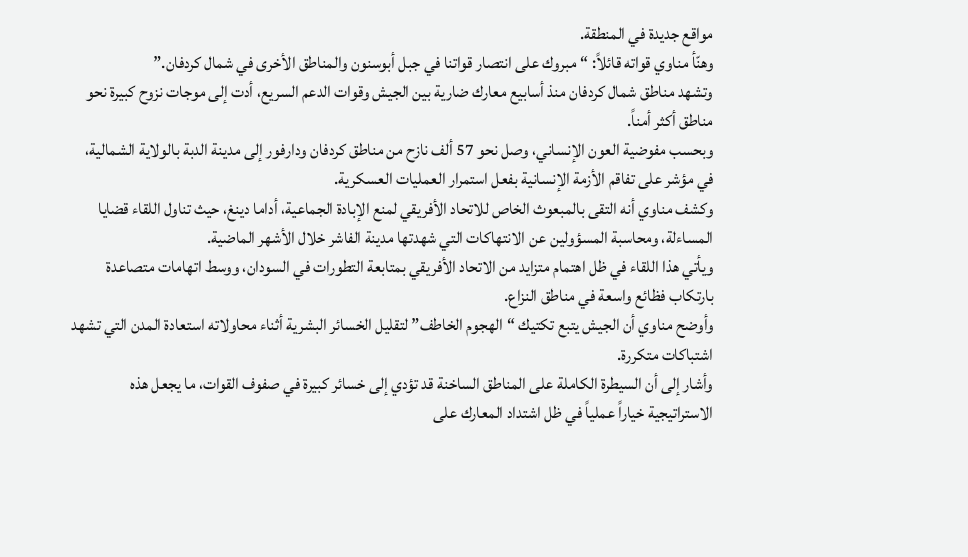مواقع جديدة في المنطقة.
وهنّأ مناوي قواته قائلاً: “مبروك على انتصار قواتنا في جبل أبوسنون والمناطق الأخرى في شمال كردفان.”
وتشهد مناطق شمال كردفان منذ أسابيع معارك ضارية بين الجيش وقوات الدعم السريع، أدت إلى موجات نزوح كبيرة نحو مناطق أكثر أمناً.
وبحسب مفوضية العون الإنساني، وصل نحو 57 ألف نازح من مناطق كردفان ودارفور إلى مدينة الدبة بالولاية الشمالية، في مؤشر على تفاقم الأزمة الإنسانية بفعل استمرار العمليات العسكرية.
وكشف مناوي أنه التقى بالمبعوث الخاص للاتحاد الأفريقي لمنع الإبادة الجماعية، أداما دينغ، حيث تناول اللقاء قضايا المساءلة، ومحاسبة المسؤولين عن الانتهاكات التي شهدتها مدينة الفاشر خلال الأشهر الماضية.
ويأتي هذا اللقاء في ظل اهتمام متزايد من الاتحاد الأفريقي بمتابعة التطورات في السودان، ووسط اتهامات متصاعدة بارتكاب فظائع واسعة في مناطق النزاع.
وأوضح مناوي أن الجيش يتبع تكتيك “الهجوم الخاطف” لتقليل الخسائر البشرية أثناء محاولاته استعادة المدن التي تشهد اشتباكات متكررة.
وأشار إلى أن السيطرة الكاملة على المناطق الساخنة قد تؤدي إلى خسائر كبيرة في صفوف القوات، ما يجعل هذه الاستراتيجية خياراً عملياً في ظل اشتداد المعارك على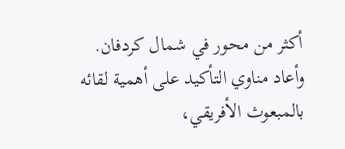أكثر من محور في شمال كردفان.
وأعاد مناوي التأكيد على أهمية لقائه بالمبعوث الأفريقي،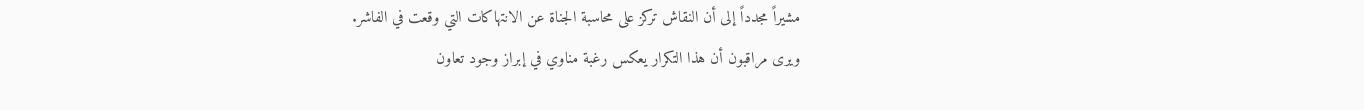مشيراً مجدداً إلى أن النقاش تركز على محاسبة الجناة عن الانتهاكات التي وقعت في الفاشر.
ويرى مراقبون أن هذا التكرار يعكس رغبة مناوي في إبراز وجود تعاون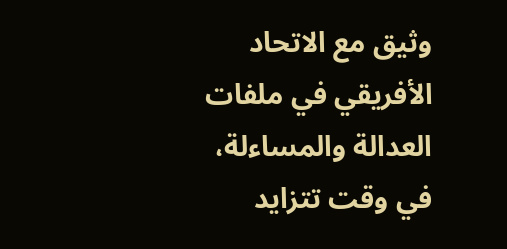وثيق مع الاتحاد الأفريقي في ملفات العدالة والمساءلة، في وقت تتزايد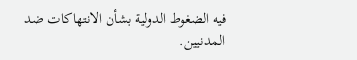فيه الضغوط الدولية بشأن الانتهاكات ضد المدنيين.